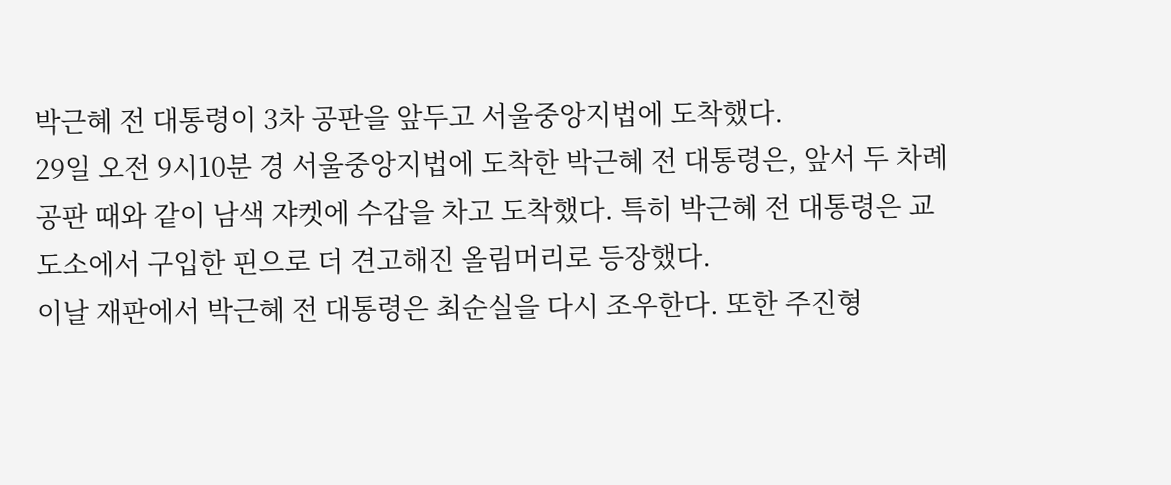박근혜 전 대통령이 3차 공판을 앞두고 서울중앙지법에 도착했다.
29일 오전 9시10분 경 서울중앙지법에 도착한 박근혜 전 대통령은, 앞서 두 차례 공판 때와 같이 남색 쟈켓에 수갑을 차고 도착했다. 특히 박근혜 전 대통령은 교도소에서 구입한 핀으로 더 견고해진 올림머리로 등장했다.
이날 재판에서 박근혜 전 대통령은 최순실을 다시 조우한다. 또한 주진형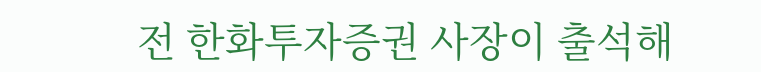전 한화투자증권 사장이 출석해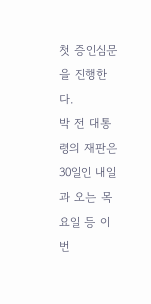첫 증인심문을 진행한다.
박 전 대통령의 재판은 30일인 내일과 오는 목요일 등 이번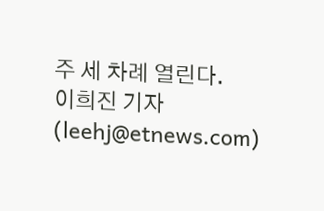주 세 차례 열린다.
이희진 기자 (leehj@etnews.com)